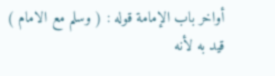أواخر باب الإمامة قوله : ( وسلم مع الامام ) قيد به لأنه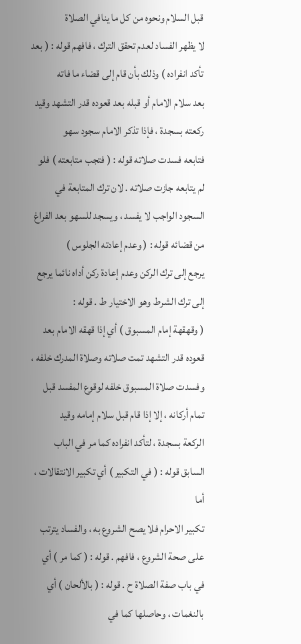قبل السلام ونحوه من كل ما ينافي الصلاة
لا يظهر الفساد لعدم تحقق الترك ، فافهم قوله : ( بعد تأكد انفراده ) وذلك بأن قام إلى قضاء ما فاته
بعد سلام الامام أو قبله بعد قعوده قدر التشهد وقيد ركعته بسجدة ، فإذا تذكر الامام سجود سهو
فتابعه فسدت صلاته قوله : ( فتجب متابعته ) فلو لم يتابعه جازت صلاته . لان ترك المتابعة في
السجود الواجب لا يفسد ، ويسجد للسهو بعد الفراغ من قضائه قوله : ( وعدم إعادته الجلوس )
يرجع إلى ترك الركن وعدم إعادة ركن أداه نائما يرجع إلى ترك الشرط وهو الاختيار ط . قوله :
( وقهقهة إمام المسبوق ) أي إذا قهقه الامام بعد قعوده قدر التشهد تمت صلاته وصلاة المدرك خلفه ،
وفسدت صلاة المسبوق خلفه لوقوع المفسد قبل تمام أركانه ، إلا إذا قام قبل سلام إمامه وقيد
الركعة بسجدة ، لتأكد انفراده كما مر في الباب السابق قوله : ( في التكبير ) أي تكبير الانتقالات ، أما
تكبير الاحرام فلا يصح الشروع به ، والفساد يترتب على صحة الشروع ، فافهم . قوله : ( كما مر ) أي
في باب صفة الصلاة ح . قوله : ( بالألحان ) أي بالنغمات ، وحاصلها كما في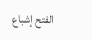الفتح إشباع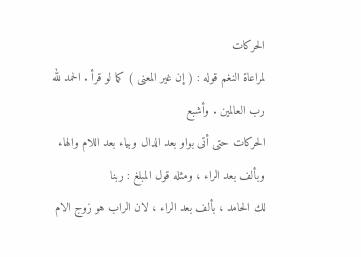الحركات
لمراعاة النغم قوله : ( إن غير المعنى ) كما لو قرأ . الحمد لله رب العالمين . وأشبع
الحركات حتى أتى بواو بعد الدال وبياء بعد اللام والهاء وبألف بعد الراء ، ومثله قول المبلغ : ربنا
لك الحامد ، بألف بعد الراء ، لان الراب هو زوج الام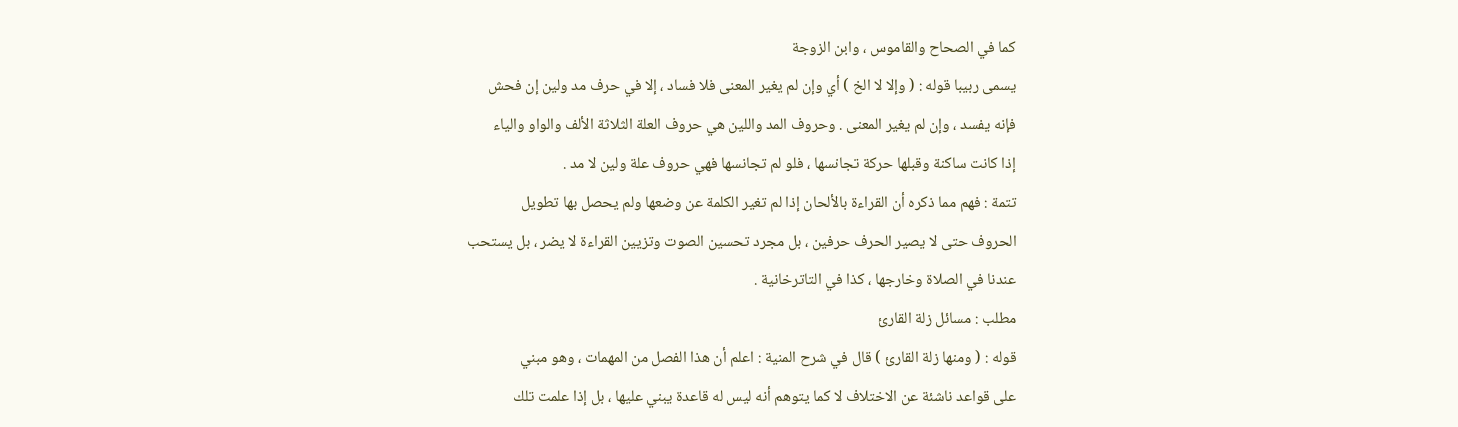كما في الصحاح والقاموس ، وابن الزوجة
يسمى ربيبا قوله : ( وإلا لا الخ ) أي وإن لم يغير المعنى فلا فساد ، إلا في حرف مد ولين إن فحش
فإنه يفسد ، وإن لم يغير المعنى . وحروف المد واللين هي حروف العلة الثلاثة الألف والواو والياء
إذا كانت ساكنة وقبلها حركة تجانسها ، فلو لم تجانسها فهي حروف علة ولين لا مد .
تتمة : فهم مما ذكره أن القراءة بالألحان إذا لم تغير الكلمة عن وضعها ولم يحصل بها تطويل
الحروف حتى لا يصير الحرف حرفين ، بل مجرد تحسين الصوت وتزيين القراءة لا يضر ، بل يستحب
عندنا في الصلاة وخارجها ، كذا في التاترخانية .
مطلب : مسائل زلة القارئ
قوله : ( ومنها زلة القارئ ) قال في شرح المنية : اعلم أن هذا الفصل من المهمات ، وهو مبني
على قواعد ناشئة عن الاختلاف لا كما يتوهم أنه ليس له قاعدة يبني عليها ، بل إذا علمت تلك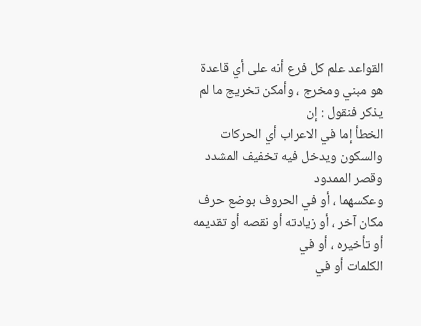القواعد علم كل فرع أنه على أي قاعدة هو مبني ومخرج ، وأمكن تخريج ما لم يذكر فنقول : إن
الخطأ إما في الاعراب أي الحركات والسكون ويدخل فيه تخفيف المشدد وقصر الممدود
وعكسهما ، أو في الحروف بوضع حرف مكان آخر ، أو زيادته أو نقصه أو تقديمه أو تأخيره ، أو في
الكلمات أو في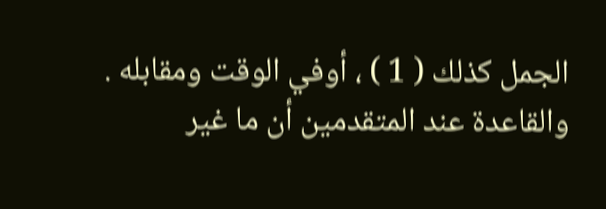الجمل كذلك ( 1 ) ، أوفي الوقت ومقابله . والقاعدة عند المتقدمين أن ما غير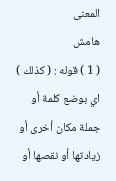المعنى
هامش
( 1 ) قوله : ( كذلك ) اي بوضع كلمة أو جملة مكان أخرى أو زيادتها أو نقصها أو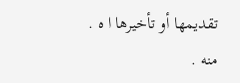تقديمها أو تأخيرها ا ه . منه .